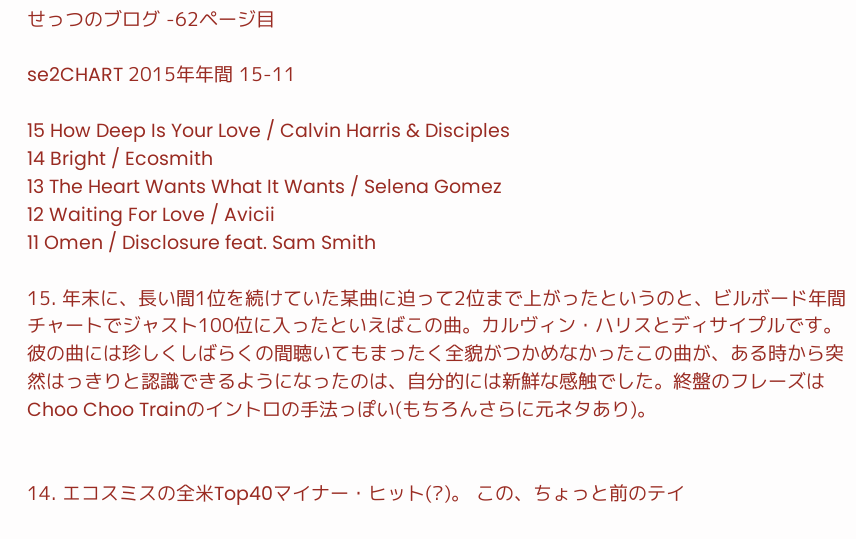せっつのブログ -62ページ目

se2CHART 2015年年間 15-11

15 How Deep Is Your Love / Calvin Harris & Disciples
14 Bright / Ecosmith
13 The Heart Wants What It Wants / Selena Gomez
12 Waiting For Love / Avicii
11 Omen / Disclosure feat. Sam Smith

15. 年末に、長い間1位を続けていた某曲に迫って2位まで上がったというのと、ビルボード年間チャートでジャスト100位に入ったといえばこの曲。カルヴィン・ハリスとディサイプルです。彼の曲には珍しくしばらくの間聴いてもまったく全貌がつかめなかったこの曲が、ある時から突然はっきりと認識できるようになったのは、自分的には新鮮な感触でした。終盤のフレーズはChoo Choo Trainのイントロの手法っぽい(もちろんさらに元ネタあり)。


14. エコスミスの全米Top40マイナー・ヒット(?)。 この、ちょっと前のテイ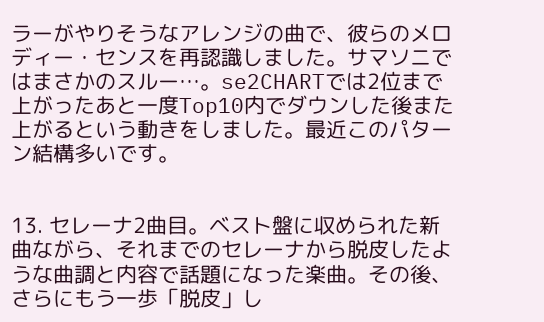ラーがやりそうなアレンジの曲で、彼らのメロディー・センスを再認識しました。サマソニではまさかのスルー…。se2CHARTでは2位まで上がったあと一度Top10内でダウンした後また上がるという動きをしました。最近このパターン結構多いです。


13. セレーナ2曲目。ベスト盤に収められた新曲ながら、それまでのセレーナから脱皮したような曲調と内容で話題になった楽曲。その後、さらにもう一歩「脱皮」し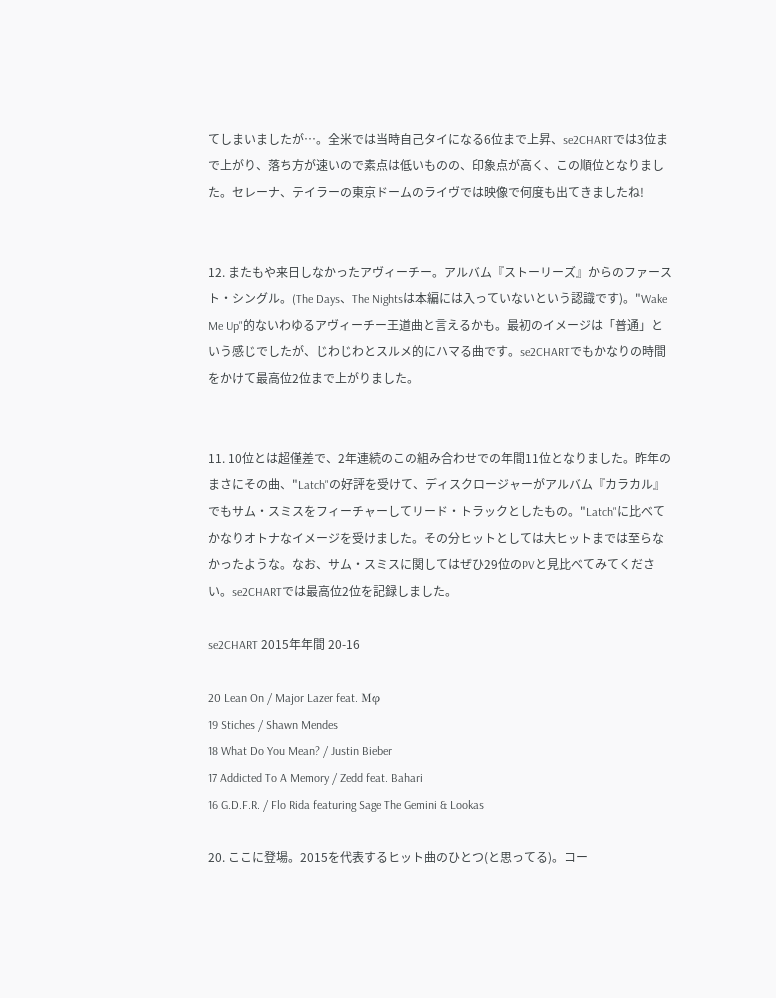てしまいましたが…。全米では当時自己タイになる6位まで上昇、se2CHARTでは3位まで上がり、落ち方が速いので素点は低いものの、印象点が高く、この順位となりました。セレーナ、テイラーの東京ドームのライヴでは映像で何度も出てきましたね!


12. またもや来日しなかったアヴィーチー。アルバム『ストーリーズ』からのファースト・シングル。(The Days、The Nightsは本編には入っていないという認識です)。"Wake Me Up"的ないわゆるアヴィーチー王道曲と言えるかも。最初のイメージは「普通」という感じでしたが、じわじわとスルメ的にハマる曲です。se2CHARTでもかなりの時間をかけて最高位2位まで上がりました。


11. 10位とは超僅差で、2年連続のこの組み合わせでの年間11位となりました。昨年のまさにその曲、"Latch"の好評を受けて、ディスクロージャーがアルバム『カラカル』でもサム・スミスをフィーチャーしてリード・トラックとしたもの。"Latch"に比べてかなりオトナなイメージを受けました。その分ヒットとしては大ヒットまでは至らなかったような。なお、サム・スミスに関してはぜひ29位のPVと見比べてみてください。se2CHARTでは最高位2位を記録しました。

se2CHART 2015年年間 20-16

20 Lean On / Major Lazer feat. Mφ
19 Stiches / Shawn Mendes
18 What Do You Mean? / Justin Bieber
17 Addicted To A Memory / Zedd feat. Bahari
16 G.D.F.R. / Flo Rida featuring Sage The Gemini & Lookas

20. ここに登場。2015を代表するヒット曲のひとつ(と思ってる)。コー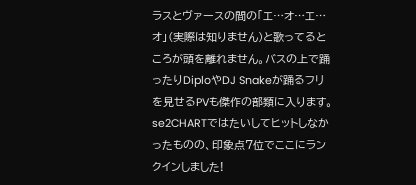ラスとヴァースの間の「エ…オ…エ…オ」(実際は知りません)と歌ってるところが頭を離れません。バスの上で踊ったりDiploやDJ Snakeが踊るフリを見せるPVも傑作の部類に入ります。se2CHARTではたいしてヒットしなかったものの、印象点7位でここにランクインしました!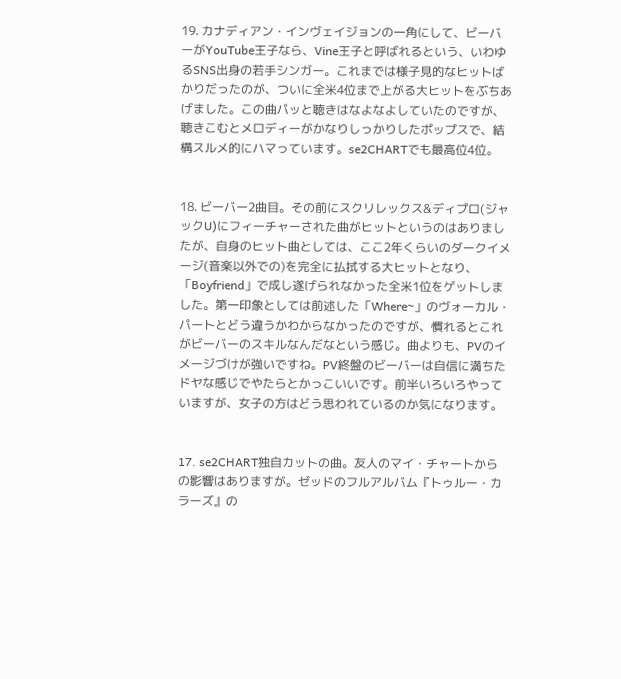19. カナディアン・インヴェイジョンの一角にして、ビーバーがYouTube王子なら、Vine王子と呼ばれるという、いわゆるSNS出身の若手シンガー。これまでは様子見的なヒットばかりだったのが、ついに全米4位まで上がる大ヒットをぶちあげました。この曲パッと聴きはなよなよしていたのですが、聴きこむとメロディーがかなりしっかりしたポップスで、結構スルメ的にハマっています。se2CHARTでも最高位4位。


18. ビーバー2曲目。その前にスクリレックス&ディプロ(ジャックU)にフィーチャーされた曲がヒットというのはありましたが、自身のヒット曲としては、ここ2年くらいのダークイメージ(音楽以外での)を完全に払拭する大ヒットとなり、「Boyfriend」で成し遂げられなかった全米1位をゲットしました。第一印象としては前述した「Where~」のヴォーカル・パートとどう違うかわからなかったのですが、慣れるとこれがビーバーのスキルなんだなという感じ。曲よりも、PVのイメージづけが強いですね。PV終盤のビーバーは自信に満ちたドヤな感じでやたらとかっこいいです。前半いろいろやっていますが、女子の方はどう思われているのか気になります。


17. se2CHART独自カットの曲。友人のマイ・チャートからの影響はありますが。ゼッドのフルアルバム『トゥルー・カラーズ』の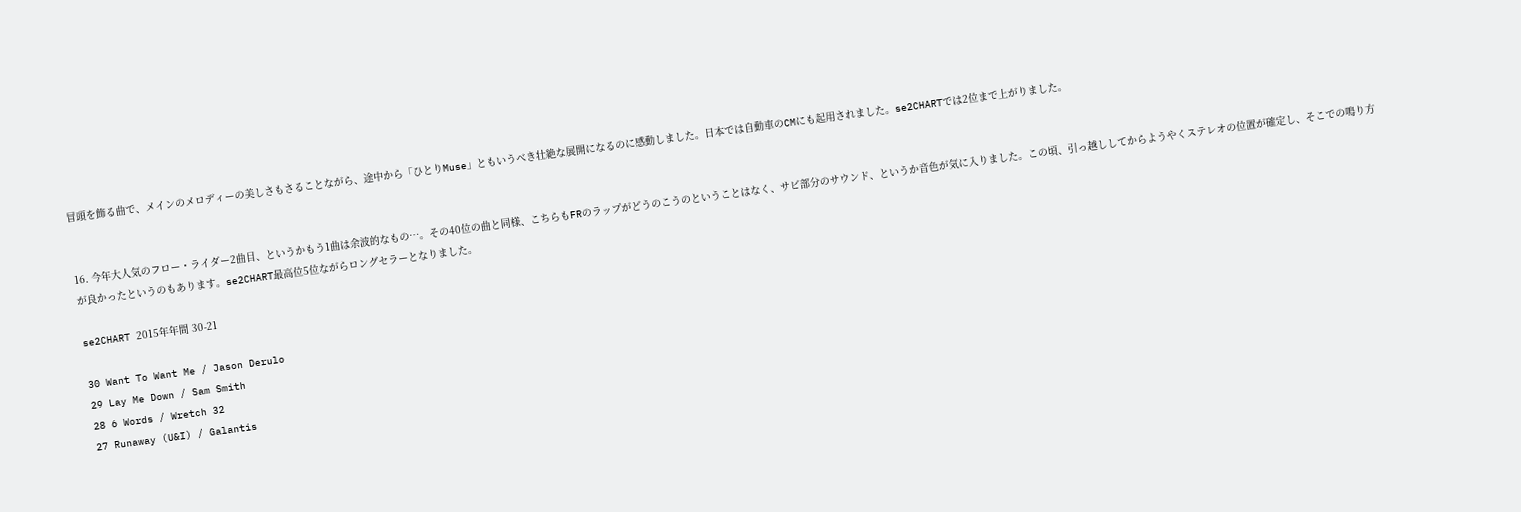冒頭を飾る曲で、メインのメロディーの美しさもさることながら、途中から「ひとりMuse」ともいうべき壮絶な展開になるのに感動しました。日本では自動車のCMにも起用されました。se2CHARTでは2位まで上がりました。


16. 今年大人気のフロー・ライダー2曲目、というかもう1曲は余波的なもの…。その40位の曲と同様、こちらもFRのラップがどうのこうのということはなく、サビ部分のサウンド、というか音色が気に入りました。この頃、引っ越ししてからようやくステレオの位置が確定し、そこでの鳴り方が良かったというのもあります。se2CHART最高位5位ながらロングセラーとなりました。

se2CHART 2015年年間 30-21

30 Want To Want Me / Jason Derulo
29 Lay Me Down / Sam Smith
28 6 Words / Wretch 32
27 Runaway (U&I) / Galantis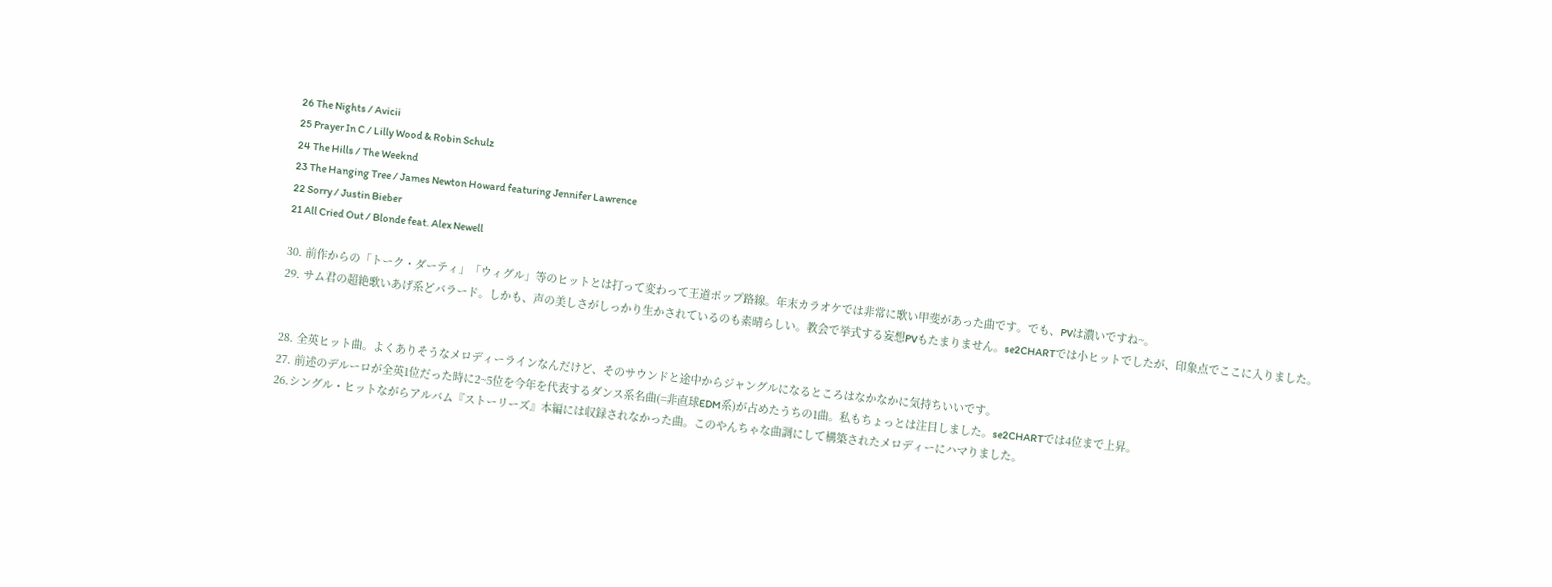26 The Nights / Avicii
25 Prayer In C / Lilly Wood & Robin Schulz
24 The Hills / The Weeknd
23 The Hanging Tree / James Newton Howard featuring Jennifer Lawrence
22 Sorry / Justin Bieber
21 All Cried Out / Blonde feat. Alex Newell

30. 前作からの「トーク・ダーティ」「ウィグル」等のヒットとは打って変わって王道ポップ路線。年末カラオケでは非常に歌い甲斐があった曲です。でも、PVは濃いですね~。
29. サム君の超絶歌いあげ系どバラード。しかも、声の美しさがしっかり生かされているのも素晴らしい。教会で挙式する妄想PVもたまりません。se2CHARTでは小ヒットでしたが、印象点でここに入りました。


28. 全英ヒット曲。よくありそうなメロディーラインなんだけど、そのサウンドと途中からジャングルになるところはなかなかに気持ちいいです。
27. 前述のデルーロが全英1位だった時に2~5位を今年を代表するダンス系名曲(=非直球EDM系)が占めたうちの1曲。私もちょっとは注目しました。se2CHARTでは4位まで上昇。
26.シングル・ヒットながらアルバム『ストーリーズ』本編には収録されなかった曲。このやんちゃな曲調にして構築されたメロディーにハマりました。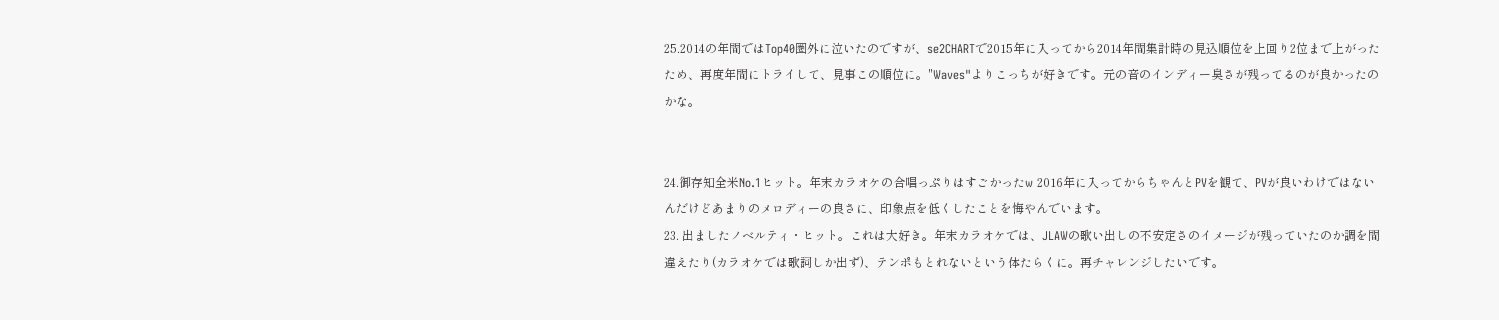25.2014の年間ではTop40圏外に泣いたのですが、se2CHARTで2015年に入ってから2014年間集計時の見込順位を上回り2位まで上がったため、再度年間にトライして、見事この順位に。"Waves"よりこっちが好きです。元の音のインディー臭さが残ってるのが良かったのかな。


24.御存知全米No.1ヒット。年末カラオケの合唱っぷりはすごかったw 2016年に入ってからちゃんとPVを観て、PVが良いわけではないんだけどあまりのメロディーの良さに、印象点を低くしたことを悔やんでいます。
23. 出ましたノベルティ・ヒット。これは大好き。年末カラオケでは、JLAWの歌い出しの不安定さのイメージが残っていたのか調を間違えたり(カラオケでは歌詞しか出ず)、テンポもとれないという体たらくに。再チャレンジしたいです。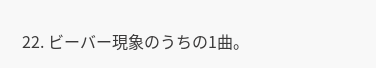22. ビーバー現象のうちの1曲。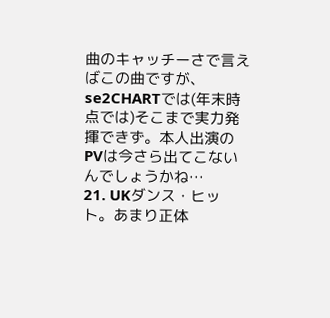曲のキャッチーさで言えばこの曲ですが、se2CHARTでは(年末時点では)そこまで実力発揮できず。本人出演のPVは今さら出てこないんでしょうかね…
21. UKダンス・ヒット。あまり正体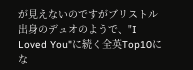が見えないのですがブリストル出身のデュオのようで、"I Loved You"に続く全英Top10にな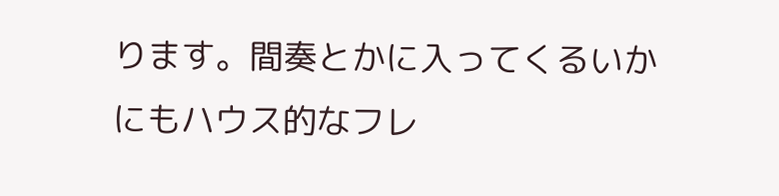ります。間奏とかに入ってくるいかにもハウス的なフレ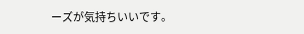ーズが気持ちいいです。